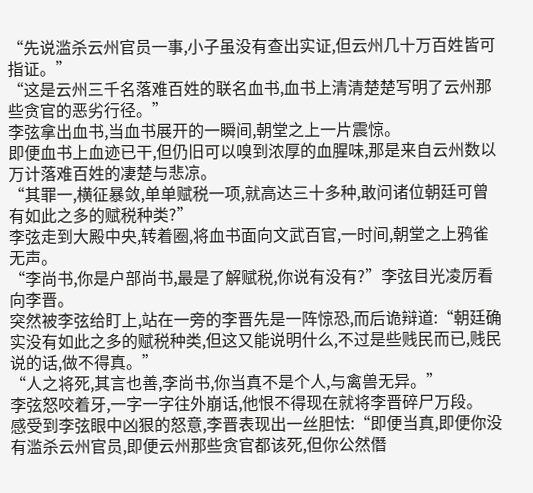“先说滥杀云州官员一事,小子虽没有查出实证,但云州几十万百姓皆可指证。”
“这是云州三千名落难百姓的联名血书,血书上清清楚楚写明了云州那些贪官的恶劣行径。”
李弦拿出血书,当血书展开的一瞬间,朝堂之上一片震惊。
即便血书上血迹已干,但仍旧可以嗅到浓厚的血腥味,那是来自云州数以万计落难百姓的凄楚与悲凉。
“其罪一,横征暴敛,单单赋税一项,就高达三十多种,敢问诸位朝廷可曾有如此之多的赋税种类?”
李弦走到大殿中央,转着圈,将血书面向文武百官,一时间,朝堂之上鸦雀无声。
“李尚书,你是户部尚书,最是了解赋税,你说有没有?”李弦目光凌厉看向李晋。
突然被李弦给盯上,站在一旁的李晋先是一阵惊恐,而后诡辩道:“朝廷确实没有如此之多的赋税种类,但这又能说明什么,不过是些贱民而已,贱民说的话,做不得真。”
“人之将死,其言也善,李尚书,你当真不是个人,与禽兽无异。”
李弦怒咬着牙,一字一字往外崩话,他恨不得现在就将李晋碎尸万段。
感受到李弦眼中凶狠的怒意,李晋表现出一丝胆怯:“即便当真,即便你没有滥杀云州官员,即便云州那些贪官都该死,但你公然僭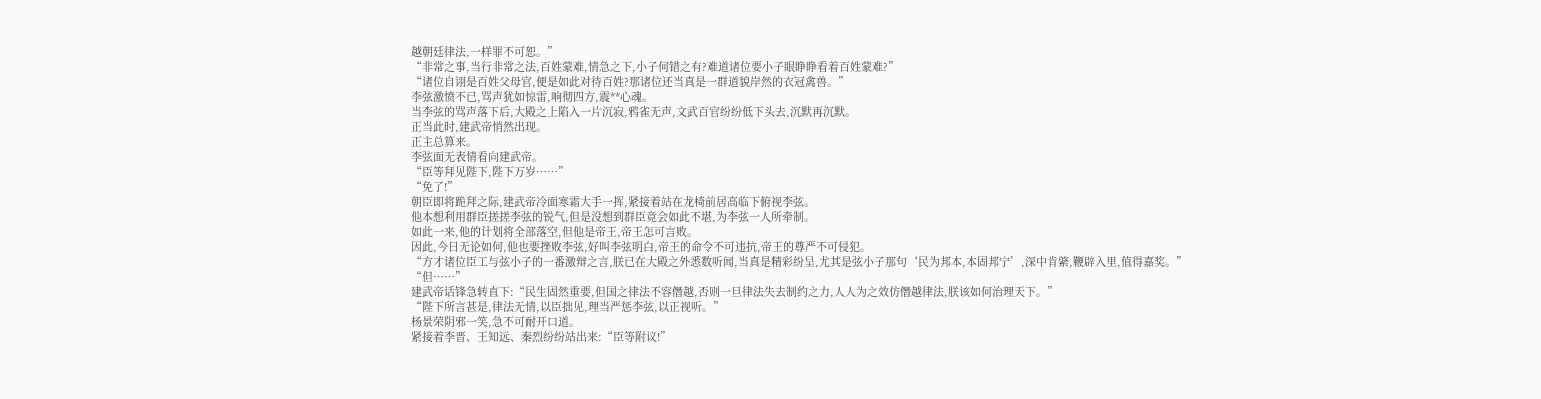越朝廷律法,一样罪不可恕。”
“非常之事,当行非常之法,百姓蒙难,情急之下,小子何错之有?难道诸位要小子眼睁睁看着百姓蒙难?”
“诸位自诩是百姓父母官,便是如此对待百姓?那诸位还当真是一群道貌岸然的衣冠禽兽。”
李弦激愤不已,骂声犹如惊雷,响彻四方,震**心魂。
当李弦的骂声落下后,大殿之上陷入一片沉寂,鸦雀无声,文武百官纷纷低下头去,沉默再沉默。
正当此时,建武帝悄然出现。
正主总算来。
李弦面无表情看向建武帝。
“臣等拜见陛下,陛下万岁……”
“免了!”
朝臣即将跪拜之际,建武帝冷面寒霜大手一挥,紧接着站在龙椅前居高临下俯视李弦。
他本想利用群臣搓搓李弦的锐气,但是没想到群臣竟会如此不堪,为李弦一人所牵制。
如此一来,他的计划将全部落空,但他是帝王,帝王怎可言败。
因此,今日无论如何,他也要挫败李弦,好叫李弦明白,帝王的命令不可违抗,帝王的尊严不可侵犯。
“方才诸位臣工与弦小子的一番激辩之言,朕已在大殿之外悉数听闻,当真是精彩纷呈,尤其是弦小子那句‘民为邦本,本固邦宁’,深中肯綮,鞭辟入里,值得嘉奖。”
“但……”
建武帝话锋急转直下:“民生固然重要,但国之律法不容僭越,否则一旦律法失去制约之力,人人为之效仿僭越律法,朕该如何治理天下。”
“陛下所言甚是,律法无情,以臣拙见,理当严惩李弦,以正视听。”
杨景荣阴邪一笑,急不可耐开口道。
紧接着李晋、王知远、秦烈纷纷站出来:“臣等附议!”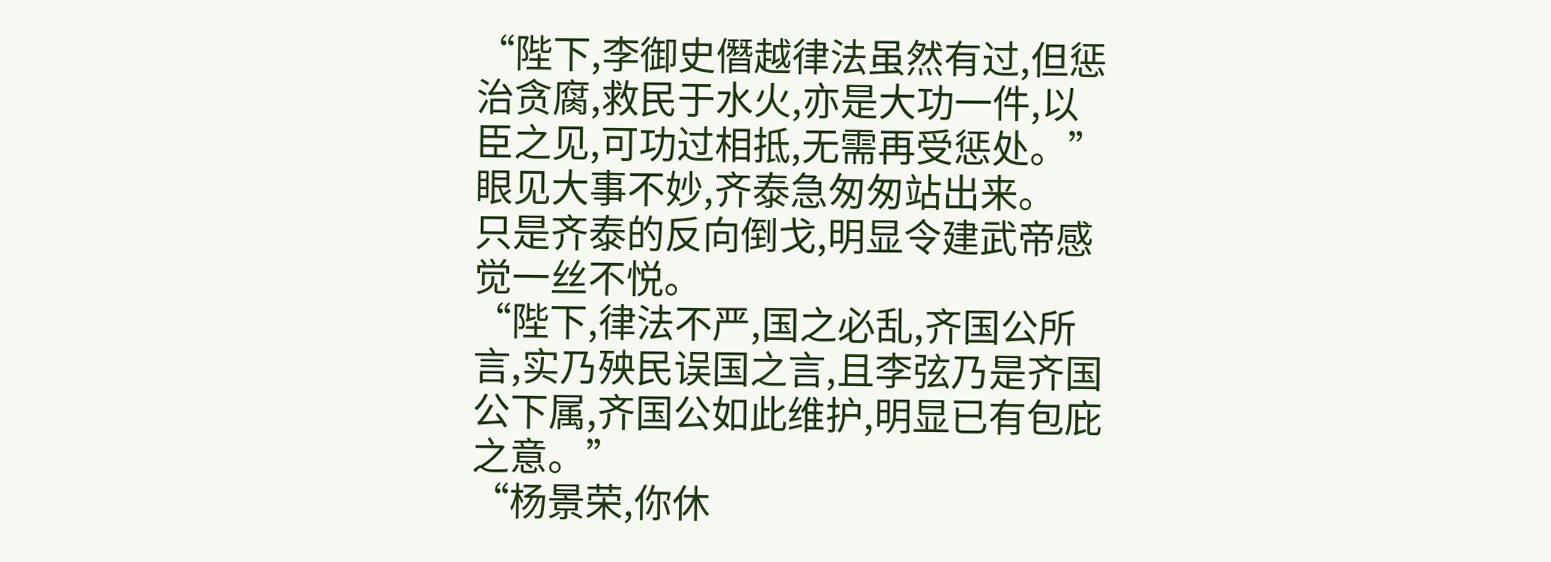“陛下,李御史僭越律法虽然有过,但惩治贪腐,救民于水火,亦是大功一件,以臣之见,可功过相抵,无需再受惩处。”
眼见大事不妙,齐泰急匆匆站出来。
只是齐泰的反向倒戈,明显令建武帝感觉一丝不悦。
“陛下,律法不严,国之必乱,齐国公所言,实乃殃民误国之言,且李弦乃是齐国公下属,齐国公如此维护,明显已有包庇之意。”
“杨景荣,你休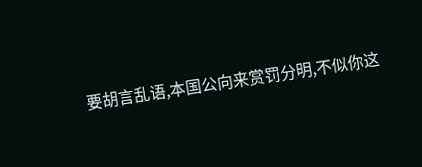要胡言乱语,本国公向来赏罚分明,不似你这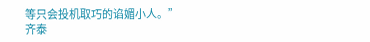等只会投机取巧的谄媚小人。”
齐泰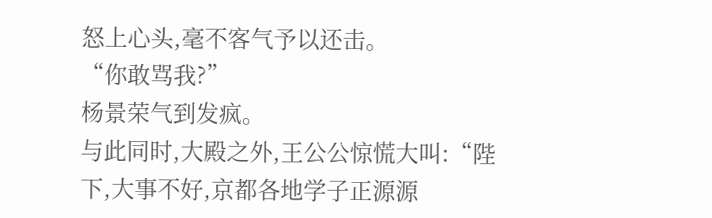怒上心头,毫不客气予以还击。
“你敢骂我?”
杨景荣气到发疯。
与此同时,大殿之外,王公公惊慌大叫:“陛下,大事不好,京都各地学子正源源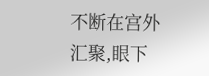不断在宫外汇聚,眼下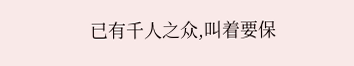已有千人之众,叫着要保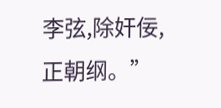李弦,除奸佞,正朝纲。”